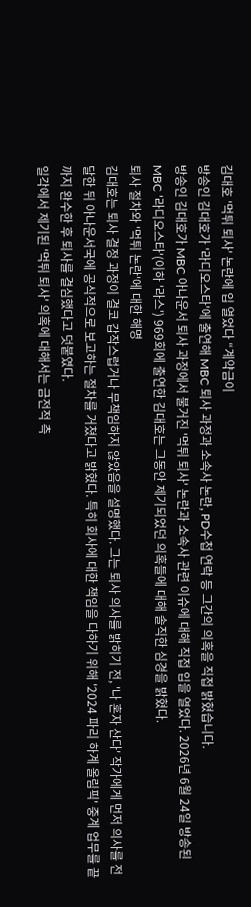김대호 '먹튀 퇴사' 논란에 입 열었다 “계약금이
방송인 김대호가 '라디오스타'에 출연해 MBC 퇴사 과정과 소속사 논란, PD수첩 연락 등 그간의 의혹을 직접 밝혔습니다.
방송인 김대호가 MBC 아나운서 퇴사 과정에서 불거진 '먹튀 퇴사' 논란과 소속사 관련 이슈에 대해 직접 입을 열었다. 2026년 6월 24일 방송된 MBC '라디오스타'(이하 '라스') 969회에 출연한 김대호는 그동안 제기되었던 의혹들에 대해 솔직한 심경을 밝혔다.
퇴사 절차와 '먹튀 논란'에 대한 해명
김대호는 퇴사 결정 과정이 결코 갑작스럽거나 무책임하지 않았음을 설명했다. 그는 퇴사 의사를 밝히기 전, '나 혼자 산다' 작가에게 먼저 의사를 전달한 뒤 아나운서국에 공식적으로 보고하는 절차를 거쳤다고 밝혔다. 특히 회사에 대한 책임을 다하기 위해 '2024 파리 하계 올림픽' 중계 업무를 끝까지 완수한 후 퇴사를 결심했다고 덧붙였다.
일각에서 제기된 '먹튀 퇴사' 의혹에 대해서는 금전적 측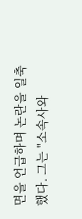면을 언급하며 논란을 일축했다. 그는 "소속사와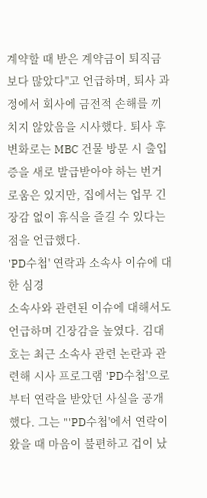계약할 때 받은 계약금이 퇴직금보다 많았다"고 언급하며, 퇴사 과정에서 회사에 금전적 손해를 끼치지 않았음을 시사했다. 퇴사 후 변화로는 MBC 건물 방문 시 출입증을 새로 발급받아야 하는 번거로움은 있지만, 집에서는 업무 긴장감 없이 휴식을 즐길 수 있다는 점을 언급했다.
'PD수첩' 연락과 소속사 이슈에 대한 심경
소속사와 관련된 이슈에 대해서도 언급하며 긴장감을 높였다. 김대호는 최근 소속사 관련 논란과 관련해 시사 프로그램 'PD수첩'으로부터 연락을 받았던 사실을 공개했다. 그는 "'PD수첩'에서 연락이 왔을 때 마음이 불편하고 겁이 났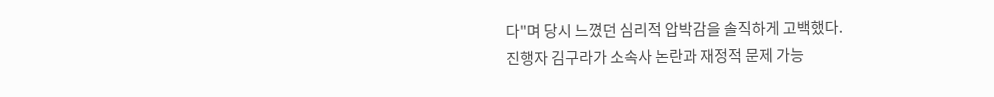다"며 당시 느꼈던 심리적 압박감을 솔직하게 고백했다.
진행자 김구라가 소속사 논란과 재정적 문제 가능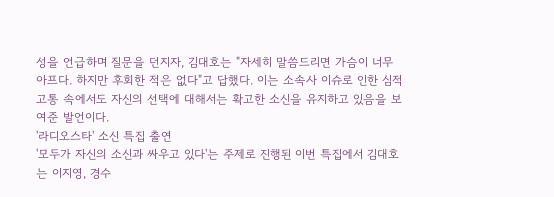성을 언급하며 질문을 던지자, 김대호는 "자세히 말씀드리면 가슴이 너무 아프다. 하지만 후회한 적은 없다"고 답했다. 이는 소속사 이슈로 인한 심적 고통 속에서도 자신의 선택에 대해서는 확고한 소신을 유지하고 있음을 보여준 발언이다.
'라디오스타' 소신 특집 출연
'모두가 자신의 소신과 싸우고 있다'는 주제로 진행된 이번 특집에서 김대호는 이지영, 경수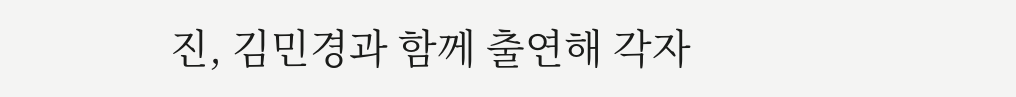진, 김민경과 함께 출연해 각자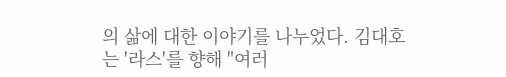의 삶에 대한 이야기를 나누었다. 김대호는 '라스'를 향해 "여러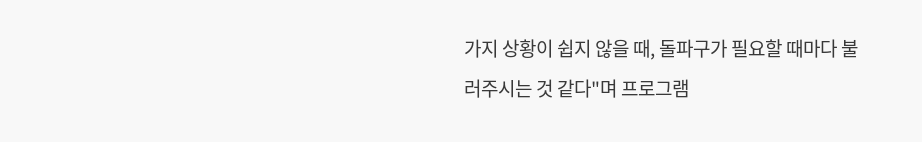가지 상황이 쉽지 않을 때, 돌파구가 필요할 때마다 불러주시는 것 같다"며 프로그램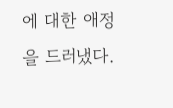에 대한 애정을 드러냈다.